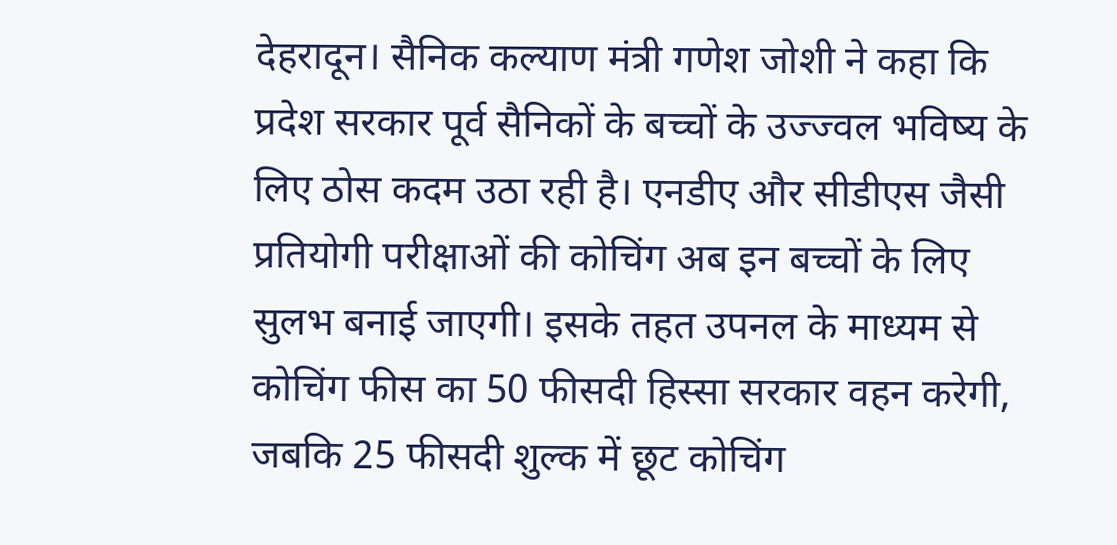देहरादून। सैनिक कल्याण मंत्री गणेश जोशी ने कहा कि प्रदेश सरकार पूर्व सैनिकों के बच्चों के उज्ज्वल भविष्य के लिए ठोस कदम उठा रही है। एनडीए और सीडीएस जैसी प्रतियोगी परीक्षाओं की कोचिंग अब इन बच्चों के लिए सुलभ बनाई जाएगी। इसके तहत उपनल के माध्यम से कोचिंग फीस का 50 फीसदी हिस्सा सरकार वहन करेगी, जबकि 25 फीसदी शुल्क में छूट कोचिंग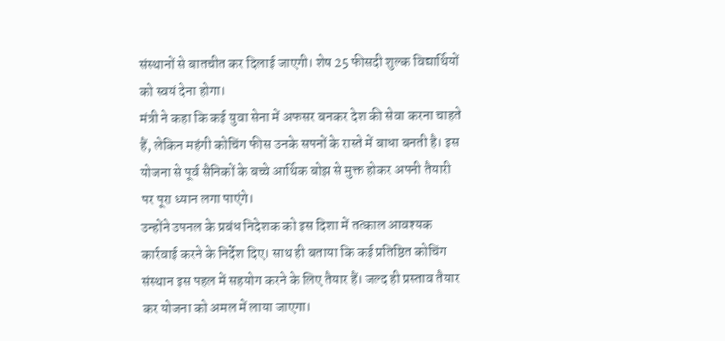संस्थानों से बातचीत कर दिलाई जाएगी। शेष 25 फीसदी शुल्क विद्यार्थियों को स्वयं देना होगा।
मंत्री ने कहा कि कई युवा सेना में अफसर बनकर देश की सेवा करना चाहते हैं, लेकिन महंगी कोचिंग फीस उनके सपनों के रास्ते में बाधा बनती है। इस योजना से पूर्व सैनिकों के बच्चे आर्थिक बोझ से मुक्त होकर अपनी तैयारी पर पूरा ध्यान लगा पाएंगे।
उन्होंने उपनल के प्रबंध निदेशक को इस दिशा में तत्काल आवश्यक कार्रवाई करने के निर्देश दिए। साथ ही बताया कि कई प्रतिष्ठित कोचिंग संस्थान इस पहल में सहयोग करने के लिए तैयार हैं। जल्द ही प्रस्ताव तैयार कर योजना को अमल में लाया जाएगा।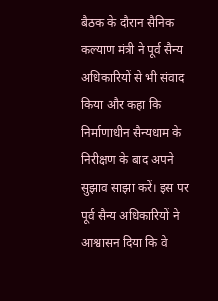बैठक के दौरान सैनिक कल्याण मंत्री ने पूर्व सैन्य अधिकारियों से भी संवाद किया और कहा कि निर्माणाधीन सैन्यधाम के निरीक्षण के बाद अपने सुझाव साझा करें। इस पर पूर्व सैन्य अधिकारियों ने आश्वासन दिया कि वे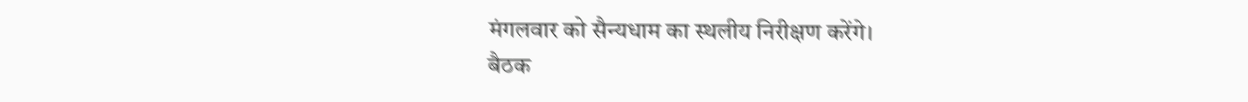मंगलवार को सैन्यधाम का स्थलीय निरीक्षण करेंगे।
बैठक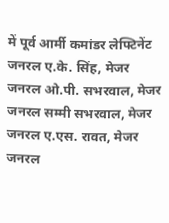में पूर्व आर्मी कमांडर लेफ्टिनेंट जनरल ए.के. सिंह, मेजर जनरल ओ.पी. सभरवाल, मेजर जनरल सम्मी सभरवाल, मेजर जनरल ए.एस. रावत, मेजर जनरल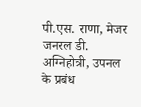पी.एस. राणा, मेजर जनरल डी. अग्निहोत्री, उपनल के प्रबंध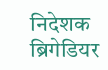निदेशक ब्रिगेडियर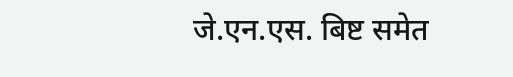जे.एन.एस. बिष्ट समेत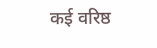कई वरिष्ठ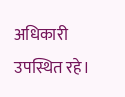अधिकारी उपस्थित रहे।